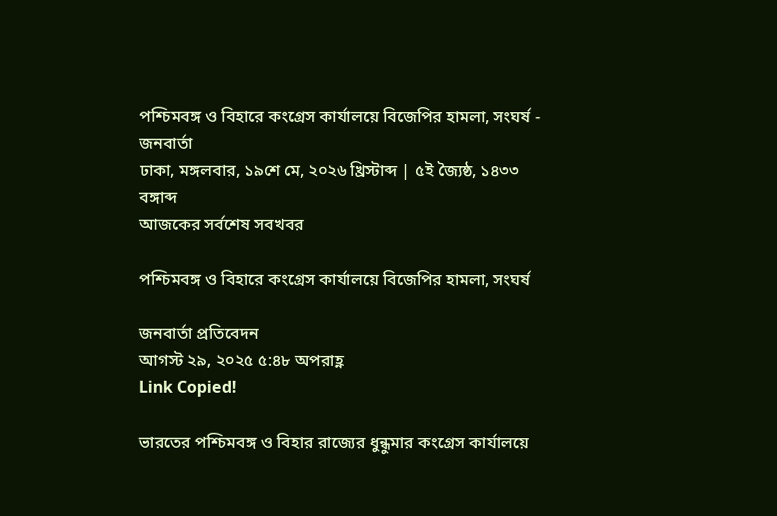পশ্চিমবঙ্গ ও বিহারে কংগ্রেস কার্যালয়ে বিজেপির হামলা, সংঘর্ষ - জনবার্তা
ঢাকা, মঙ্গলবার, ১৯শে মে, ২০২৬ খ্রিস্টাব্দ | ৫ই জ্যৈষ্ঠ, ১৪৩৩ বঙ্গাব্দ
আজকের সর্বশেষ সবখবর

পশ্চিমবঙ্গ ও বিহারে কংগ্রেস কার্যালয়ে বিজেপির হামলা, সংঘর্ষ

জনবার্তা প্রতিবেদন
আগস্ট ২৯, ২০২৫ ৫:৪৮ অপরাহ্ণ
Link Copied!

ভারতের পশ্চিমবঙ্গ ও বিহার রাজ্যের ধুন্ধুমার কংগ্রেস কার্যালয়ে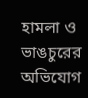হামলা ও ভাঙচুরের অভিযোগ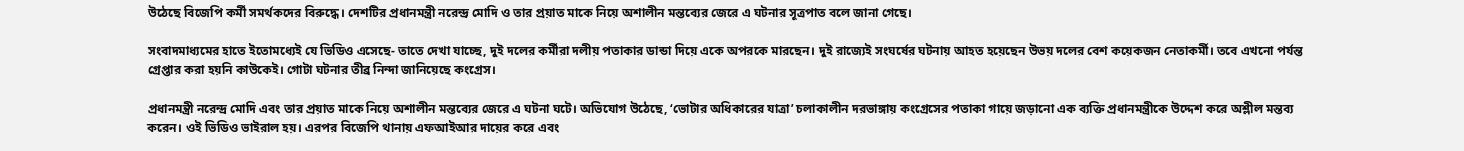উঠেছে বিজেপি কর্মী সমর্থকদের বিরুদ্ধে। দেশটির প্রধানমন্ত্রী নরেন্দ্র মোদি ও তার প্রয়াত মাকে নিয়ে অশালীন মন্তব্যের জেরে এ ঘটনার সূত্রপাত বলে জানা গেছে।

সংবাদমাধ্যমের হাতে ইতোমধ্যেই যে ভিডিও এসেছে- তাতে দেখা যাচ্ছে, দুই দলের কর্মীরা দলীয় পতাকার ডান্ডা দিয়ে একে অপরকে মারছেন। দুই রাজ্যেই সংঘর্ষের ঘটনায় আহত হয়েছেন উভয় দলের বেশ কয়েকজন নেতাকর্মী। তবে এখনো পর্যন্ত গ্রেপ্তার করা হয়নি কাউকেই। গোটা ঘটনার তীব্র নিন্দা জানিয়েছে কংগ্রেস।

প্রধানমন্ত্রী নরেন্দ্র মোদি এবং তার প্রয়াত মাকে নিয়ে অশালীন মন্তব্যের জেরে এ ঘটনা ঘটে। অভিযোগ উঠেছে, ‘ভোটার অধিকারের যাত্রা’ চলাকালীন দরভাঙ্গায় কংগ্রেসের পতাকা গায়ে জড়ানো এক ব্যক্তি প্রধানমন্ত্রীকে উদ্দেশ করে অশ্লীল মন্তব্য করেন। ওই ভিডিও ভাইরাল হয়। এরপর বিজেপি থানায় এফআইআর দায়ের করে এবং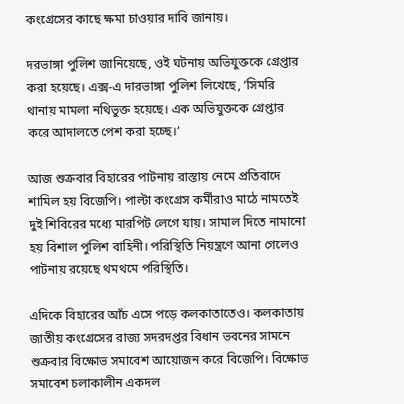কংগ্রেসের কাছে ক্ষমা চাওয়ার দাবি জানায়।

দরভাঙ্গা পুলিশ জানিয়েছে, ওই ঘটনায় অভিযুক্তকে গ্রেপ্তার করা হয়েছে। এক্স-এ দারভাঙ্গা পুলিশ লিখেছে, ‘সিমরি থানায় মামলা নথিভুক্ত হয়েছে। এক অভিযুক্তকে গ্রেপ্তার করে আদালতে পেশ করা হচ্ছে।’

আজ শুক্রবার বিহারের পাটনায় রাস্তায় নেমে প্রতিবাদে শামিল হয় বিজেপি। পাল্টা কংগ্রেস কর্মীরাও মাঠে নামতেই দুই শিবিরের মধ্যে মারপিট লেগে যায়। সামাল দিতে নামানো হয় বিশাল পুলিশ বাহিনী। পরিস্থিতি নিয়ন্ত্রণে আনা গেলেও পাটনায় রয়েছে থমথমে পরিস্থিতি।

এদিকে বিহারের আঁচ এসে পড়ে কলকাতাতেও। কলকাতায় জাতীয় কংগ্রেসের রাজ্য সদরদপ্তর বিধান ভবনের সামনে শুক্রবার বিক্ষোভ সমাবেশ আয়োজন করে বিজেপি। বিক্ষোভ সমাবেশ চলাকালীন একদল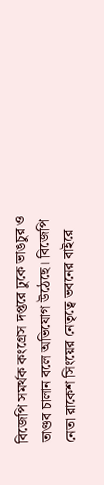বিজেপি সমর্থক কংগ্রেস দপ্তরে ঢুকে ভাঙচুর ও তাণ্ডব চালান বলে অভিযোগ উঠেছে। বিজেপি নেতা রাকেশ সিংয়ের নেতৃত্বে ভবনের বাইরে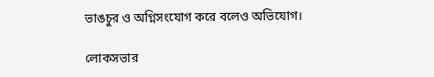ভাঙচুর ও অগ্নিসংযোগ করে বলেও অভিযোগ।

লোকসভার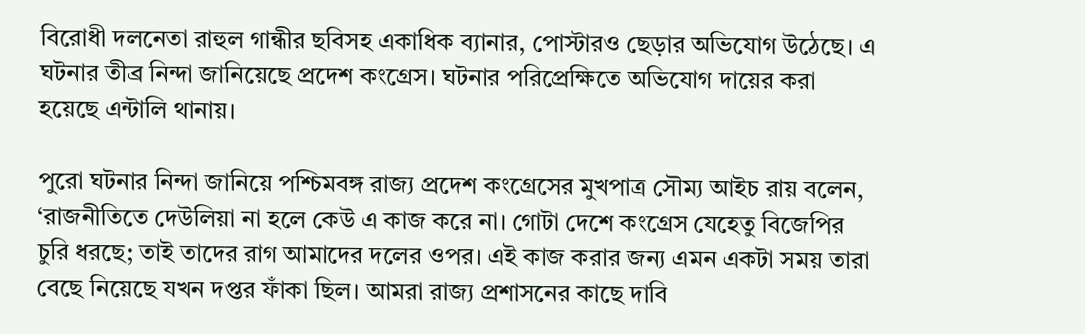বিরোধী দলনেতা রাহুল গান্ধীর ছবিসহ একাধিক ব্যানার, পোস্টারও ছেড়ার অভিযোগ উঠেছে। এ ঘটনার তীব্র নিন্দা জানিয়েছে প্রদেশ কংগ্রেস। ঘটনার পরিপ্রেক্ষিতে অভিযোগ দায়ের করা হয়েছে এন্টালি থানায়।

পুরো ঘটনার নিন্দা জানিয়ে পশ্চিমবঙ্গ রাজ্য প্রদেশ কংগ্রেসের মুখপাত্র সৌম্য আইচ রায় বলেন, ‘রাজনীতিতে দেউলিয়া না হলে কেউ এ কাজ করে না। গোটা দেশে কংগ্রেস যেহেতু বিজেপির চুরি ধরছে; তাই তাদের রাগ আমাদের দলের ওপর। এই কাজ করার জন্য এমন একটা সময় তারা বেছে নিয়েছে যখন দপ্তর ফাঁকা ছিল। আমরা রাজ্য প্রশাসনের কাছে দাবি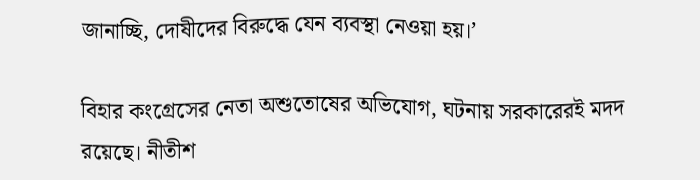জানাচ্ছি, দোষীদের বিরুদ্ধে যেন ব্যবস্থা নেওয়া হয়।’

বিহার কংগ্রেসের নেতা অশুতোষের অভিযোগ, ঘটনায় সরকারেরই মদদ রয়েছে। নীতীশ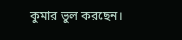কুমার ভুল করছেন।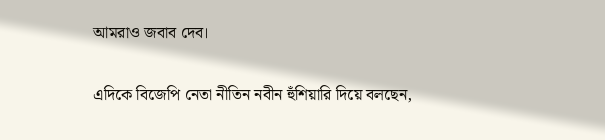আমরাও জবাব দেব।

এদিকে বিজেপি নেতা নীতিন নবীন হুঁশিয়ারি দিয়ে বলছেন,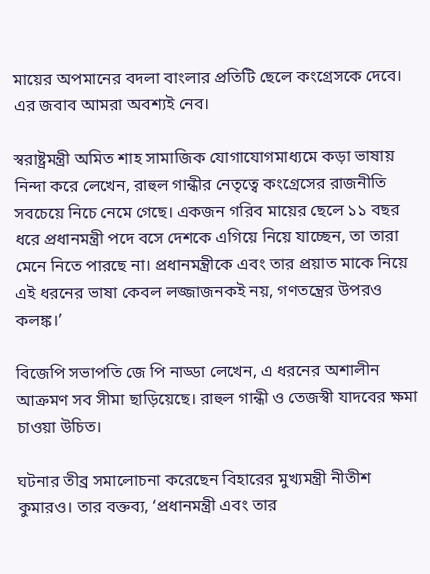মায়ের অপমানের বদলা বাংলার প্রতিটি ছেলে কংগ্রেসকে দেবে। এর জবাব আমরা অবশ্যই নেব।

স্বরাষ্ট্রমন্ত্রী অমিত শাহ সামাজিক যোগাযোগমাধ্যমে কড়া ভাষায় নিন্দা করে লেখেন, রাহুল গান্ধীর নেতৃত্বে কংগ্রেসের রাজনীতি সবচেয়ে নিচে নেমে গেছে। একজন গরিব মায়ের ছেলে ১১ বছর ধরে প্রধানমন্ত্রী পদে বসে দেশকে এগিয়ে নিয়ে যাচ্ছেন, তা তারা মেনে নিতে পারছে না। প্রধানমন্ত্রীকে এবং তার প্রয়াত মাকে নিয়ে এই ধরনের ভাষা কেবল লজ্জাজনকই নয়, গণতন্ত্রের উপরও কলঙ্ক।’

বিজেপি সভাপতি জে পি নাড্ডা লেখেন, এ ধরনের অশালীন আক্রমণ সব সীমা ছাড়িয়েছে। রাহুল গান্ধী ও তেজস্বী যাদবের ক্ষমা চাওয়া উচিত।

ঘটনার তীব্র সমালোচনা করেছেন বিহারের মুখ্যমন্ত্রী নীতীশ কুমারও। তার বক্তব্য, ‘প্রধানমন্ত্রী এবং তার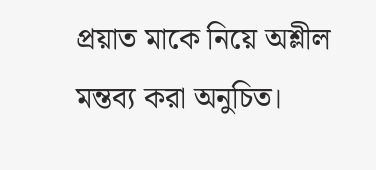প্রয়াত মাকে নিয়ে অশ্লীল মন্তব্য করা অনুচিত।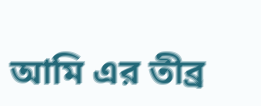আমি এর তীব্র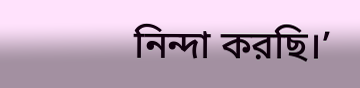নিন্দা করছি।’